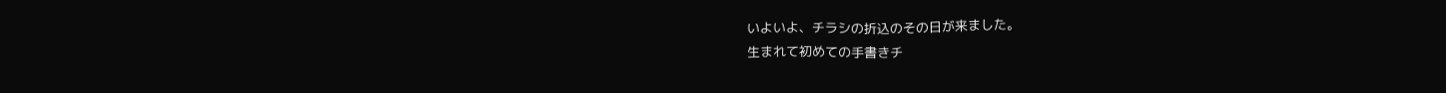いよいよ、チラシの折込のその日が来ました。
生まれて初めての手書きチ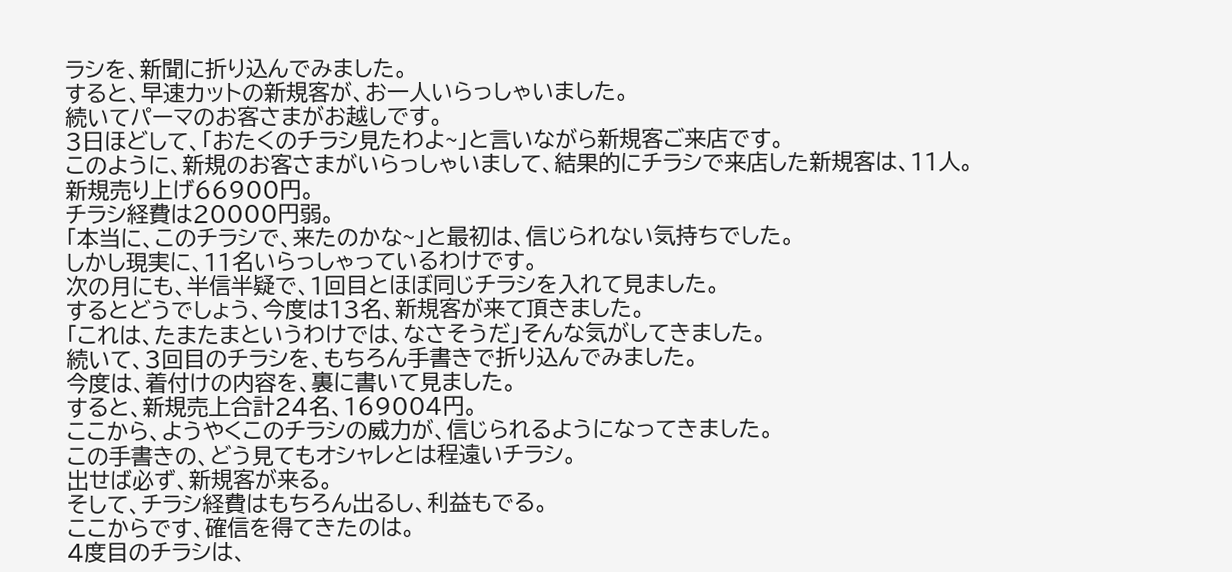ラシを、新聞に折り込んでみました。
すると、早速カットの新規客が、お一人いらっしゃいました。
続いてパーマのお客さまがお越しです。
3日ほどして、「おたくのチラシ見たわよ~」と言いながら新規客ご来店です。
このように、新規のお客さまがいらっしゃいまして、結果的にチラシで来店した新規客は、11人。
新規売り上げ66900円。
チラシ経費は20000円弱。
「本当に、このチラシで、来たのかな~」と最初は、信じられない気持ちでした。
しかし現実に、11名いらっしゃっているわけです。
次の月にも、半信半疑で、1回目とほぼ同じチラシを入れて見ました。
するとどうでしょう、今度は13名、新規客が来て頂きました。
「これは、たまたまというわけでは、なさそうだ」そんな気がしてきました。
続いて、3回目のチラシを、もちろん手書きで折り込んでみました。
今度は、着付けの内容を、裏に書いて見ました。
すると、新規売上合計24名、169004円。
ここから、ようやくこのチラシの威力が、信じられるようになってきました。
この手書きの、どう見てもオシャレとは程遠いチラシ。
出せば必ず、新規客が来る。
そして、チラシ経費はもちろん出るし、利益もでる。
ここからです、確信を得てきたのは。
4度目のチラシは、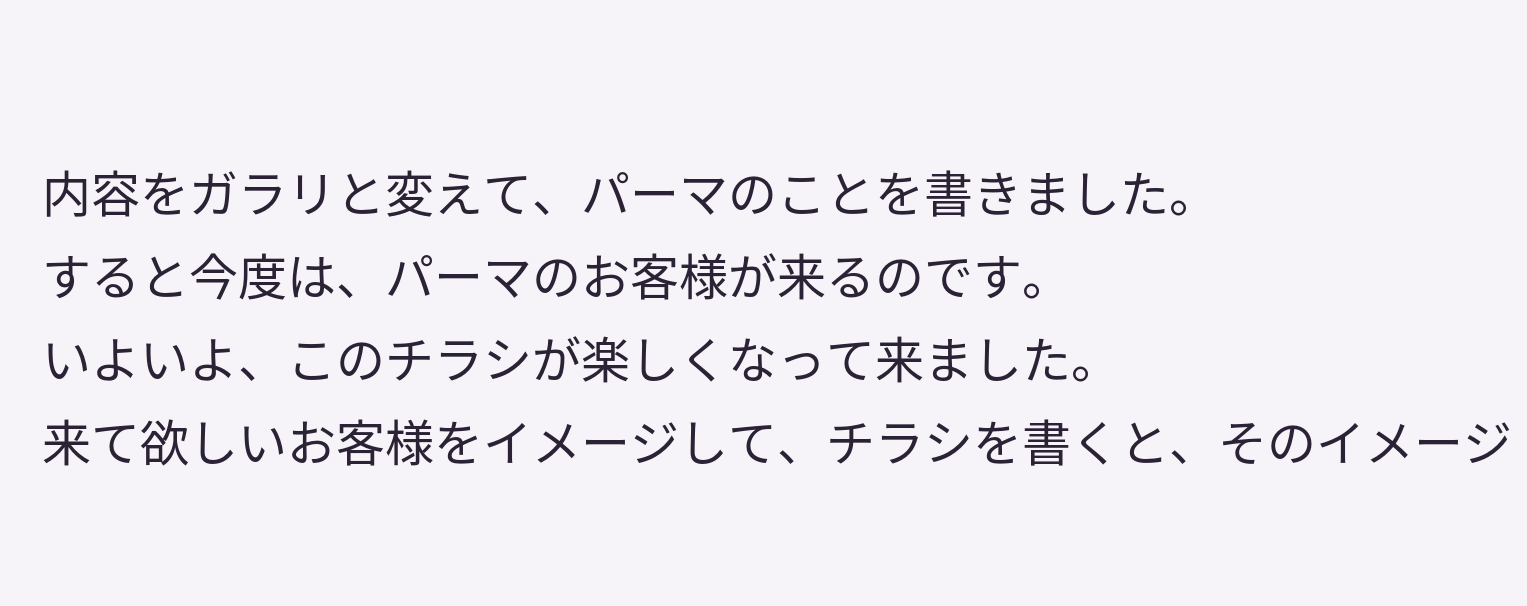内容をガラリと変えて、パーマのことを書きました。
すると今度は、パーマのお客様が来るのです。
いよいよ、このチラシが楽しくなって来ました。
来て欲しいお客様をイメージして、チラシを書くと、そのイメージ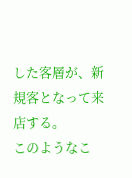した客層が、新規客となって来店する。
このようなこ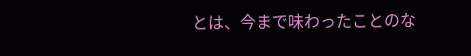とは、今まで味わったことのな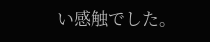い感触でした。